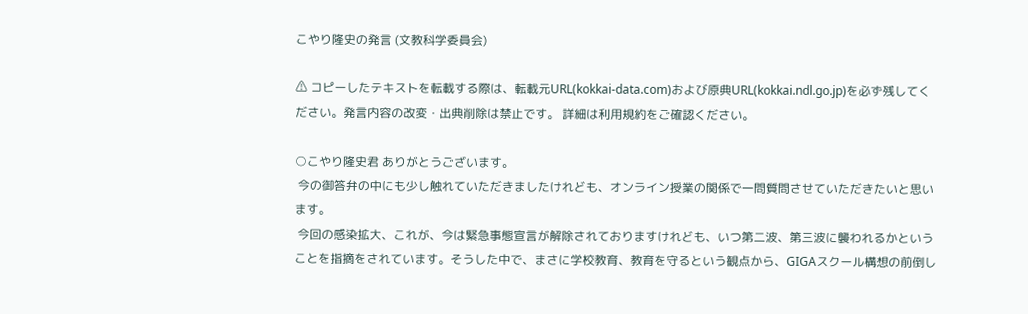こやり隆史の発言 (文教科学委員会)

⚠ コピーしたテキストを転載する際は、転載元URL(kokkai-data.com)および原典URL(kokkai.ndl.go.jp)を必ず残してください。発言内容の改変・出典削除は禁止です。 詳細は利用規約をご確認ください。

○こやり隆史君 ありがとうございます。
 今の御答弁の中にも少し触れていただきましたけれども、オンライン授業の関係で一問質問させていただきたいと思います。
 今回の感染拡大、これが、今は緊急事態宣言が解除されておりますけれども、いつ第二波、第三波に襲われるかということを指摘をされています。そうした中で、まさに学校教育、教育を守るという観点から、GIGAスクール構想の前倒し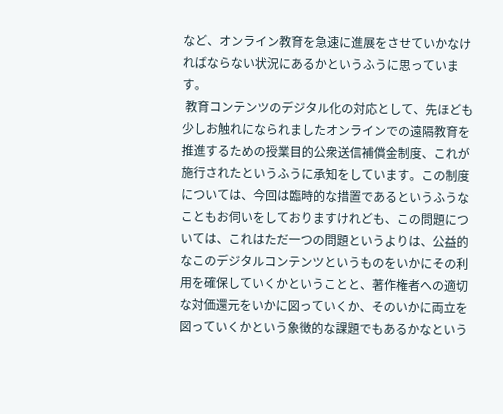など、オンライン教育を急速に進展をさせていかなければならない状況にあるかというふうに思っています。
 教育コンテンツのデジタル化の対応として、先ほども少しお触れになられましたオンラインでの遠隔教育を推進するための授業目的公衆送信補償金制度、これが施行されたというふうに承知をしています。この制度については、今回は臨時的な措置であるというふうなこともお伺いをしておりますけれども、この問題については、これはただ一つの問題というよりは、公益的なこのデジタルコンテンツというものをいかにその利用を確保していくかということと、著作権者への適切な対価還元をいかに図っていくか、そのいかに両立を図っていくかという象徴的な課題でもあるかなという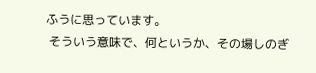ふうに思っています。
 そういう意味で、何というか、その場しのぎ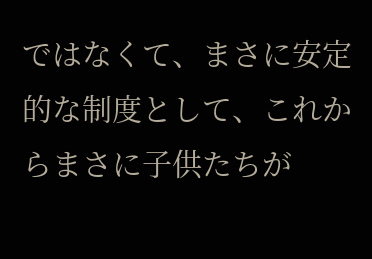ではなくて、まさに安定的な制度として、これからまさに子供たちが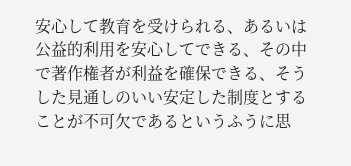安心して教育を受けられる、あるいは公益的利用を安心してできる、その中で著作権者が利益を確保できる、そうした見通しのいい安定した制度とすることが不可欠であるというふうに思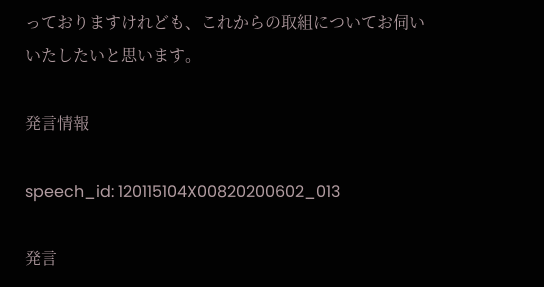っておりますけれども、これからの取組についてお伺いいたしたいと思います。

発言情報

speech_id: 120115104X00820200602_013

発言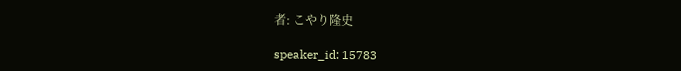者: こやり隆史

speaker_id: 15783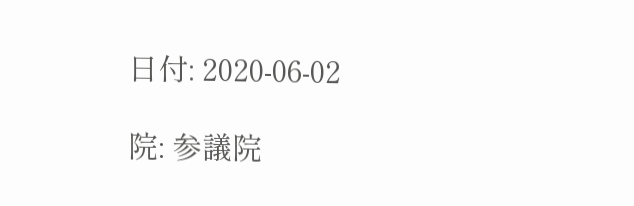日付: 2020-06-02

院: 参議院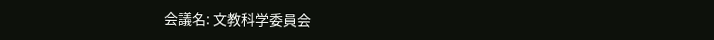会議名: 文教科学委員会